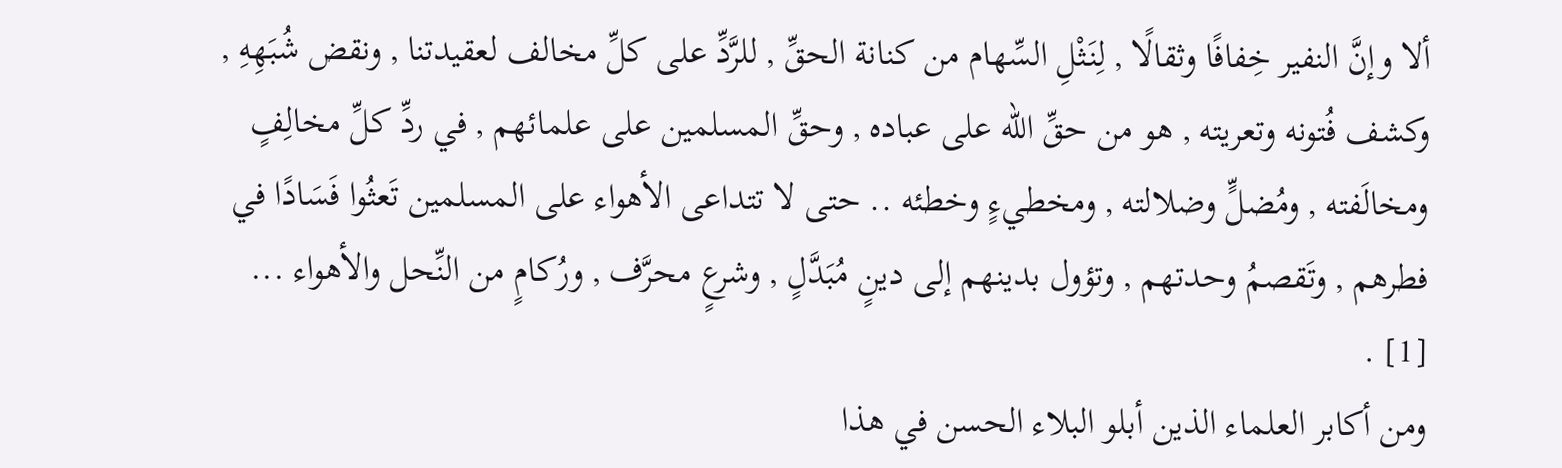ألا وإنَّ النفير خِفافًا وثقالًا , لِنَثْلِ السِّهام من كنانة الحقِّ , للرَّدِّ على كلِّ مخالف لعقيدتنا , ونقض شُبَهِهِ , وكشف فُتونه وتعريته , هو من حقِّ الله على عباده , وحقِّ المسلمين على علمائهم , في ردِّ كلِّ مخالِفٍ ومخالَفته , ومُضلٍّ وضلالته , ومخطيءٍ وخطئه .. حتى لا تتداعى الأهواء على المسلمين تَعثُوا فَسَادًا في فطرهم , وتَقصمُ وحدتهم , وتؤول بدينهم إلى دينٍ مُبَدَّلٍ , وشرعٍ محرَّف , ورُكامٍ من النِّحل والأهواء ... [1] .
ومن أكابر العلماء الذين أبلو البلاء الحسن في هذا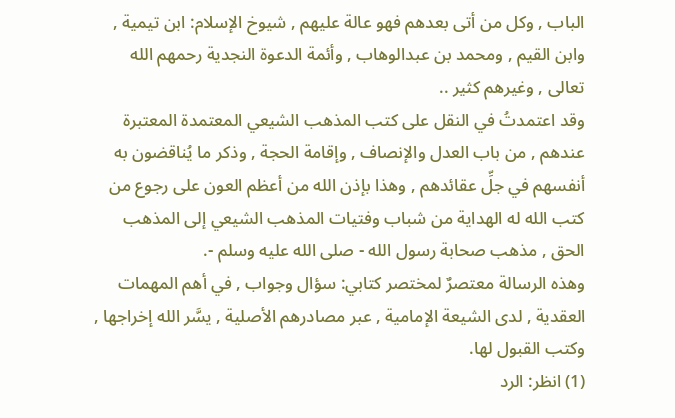الباب , وكل من أتى بعدهم فهو عالة عليهم , شيوخ الإسلام: ابن تيمية , وابن القيم , ومحمد بن عبدالوهاب , وأئمة الدعوة النجدية رحمهم الله تعالى , وغيرهم كثير ..
وقد اعتمدتُ في النقل على كتب المذهب الشيعي المعتمدة المعتبرة عندهم , من باب العدل والإنصاف , وإقامة الحجة , وذكر ما يُناقضون به أنفسهم في جلِّ عقائدهم , وهذا بإذن الله من أعظم العون على رجوع من كتب الله له الهداية من شباب وفتيات المذهب الشيعي إلى المذهب الحق , مذهب صحابة رسول الله - صلى الله عليه وسلم -.
وهذه الرسالة معتصرٌ لمختصر كتابي: سؤال وجواب , في أهم المهمات العقدية , لدى الشيعة الإمامية , عبر مصادرهم الأصلية , يسَّر الله إخراجها , وكتب القبول لها.
(1) انظر: الرد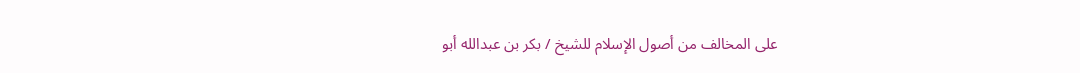على المخالف من أصول الإسلام للشيخ / بكر بن عبدالله أبو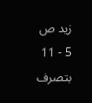زيد ص 5 - 11 بتصرف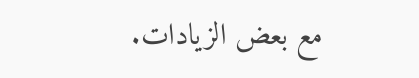مع بعض الزيادات.